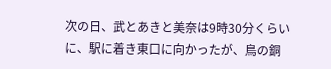次の日、武とあきと美奈は9時30分くらいに、駅に着き東口に向かったが、鳥の銅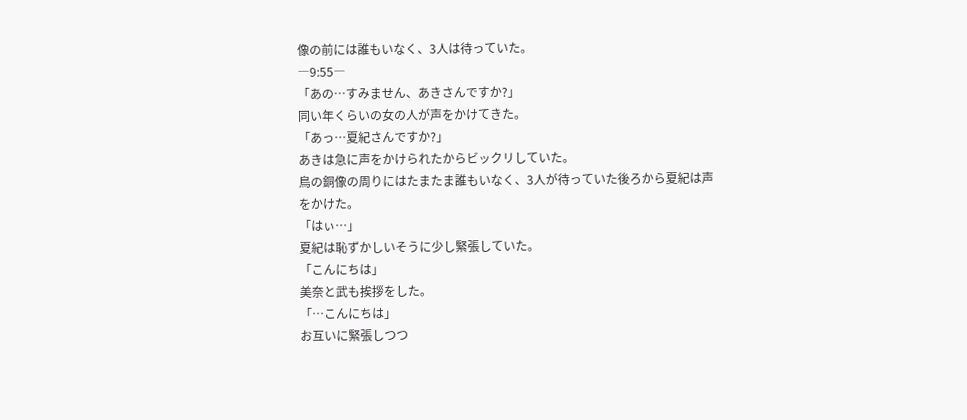像の前には誰もいなく、3人は待っていた。
―9:55―
「あの…すみません、あきさんですか?」
同い年くらいの女の人が声をかけてきた。
「あっ…夏紀さんですか?」
あきは急に声をかけられたからビックリしていた。
鳥の銅像の周りにはたまたま誰もいなく、3人が待っていた後ろから夏紀は声をかけた。
「はぃ…」
夏紀は恥ずかしいそうに少し緊張していた。
「こんにちは」
美奈と武も挨拶をした。
「…こんにちは」
お互いに緊張しつつ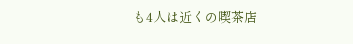も4人は近くの喫茶店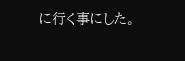に行く事にした。